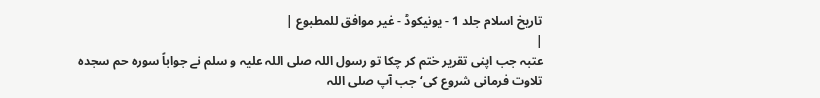تاریخ اسلام جلد 1 - یونیکوڈ - غیر موافق للمطبوع |
|
عتبہ جب اپنی تقریر ختم کر چکا تو رسول اللہ صلی اللہ علیہ و سلم نے جواباً سورہ حم سجدہ تلاوت فرمانی شروع کی‘ جب آپ صلی اللہ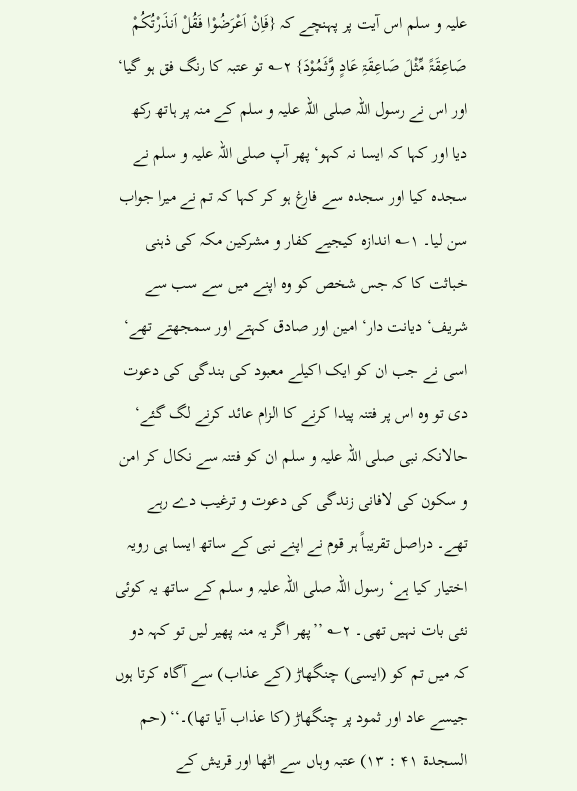علیہ و سلم اس آیت پر پہنچے کہ {فَاِنْ اَعْرَضُوْا فَقُلْ اَنذَرْتُکُمْ صَاعِقَۃً مِّثْلَ صَاعِقَۃِ عَادٍ وَّثَمُوْدَ} ۲؎ تو عتبہ کا رنگ فق ہو گیا‘ اور اس نے رسول اللہ صلی اللہ علیہ و سلم کے منہ پر ہاتھ رکھ دیا اور کہا کہ ایسا نہ کہو‘ پھر آپ صلی اللہ علیہ و سلم نے سجدہ کیا اور سجدہ سے فارغ ہو کر کہا کہ تم نے میرا جواب سن لیا۔ ۱؎ اندازہ کیجیے کفار و مشرکین مکہ کی ذہنی خباثت کا کہ جس شخص کو وہ اپنے میں سے سب سے شریف‘ دیانت دار‘ امین اور صادق کہتے اور سمجھتے تھے‘ اسی نے جب ان کو ایک اکیلے معبود کی بندگی کی دعوت دی تو وہ اس پر فتنہ پیدا کرنے کا الزام عائد کرنے لگ گئے‘ حالانکہ نبی صلی اللہ علیہ و سلم ان کو فتنہ سے نکال کر امن و سکون کی لافانی زندگی کی دعوت و ترغیب دے رہے تھے۔ دراصل تقریباً ہر قوم نے اپنے نبی کے ساتھ ایسا ہی رویہ اختیار کیا ہے‘ رسول اللہ صلی اللہ علیہ و سلم کے ساتھ یہ کوئی نئی بات نہیں تھی۔ ۲؎ ’’پھر اگر یہ منہ پھیر لیں تو کہہ دو کہ میں تم کو (ایسی) چنگھاڑ (کے عذاب) سے آگاہ کرتا ہوں جیسے عاد اور ثمود پر چنگھاڑ (کا عذاب آیا تھا)۔‘‘ (حم السجدۃ ۴۱ : ۱۳) عتبہ وہاں سے اٹھا اور قریش کے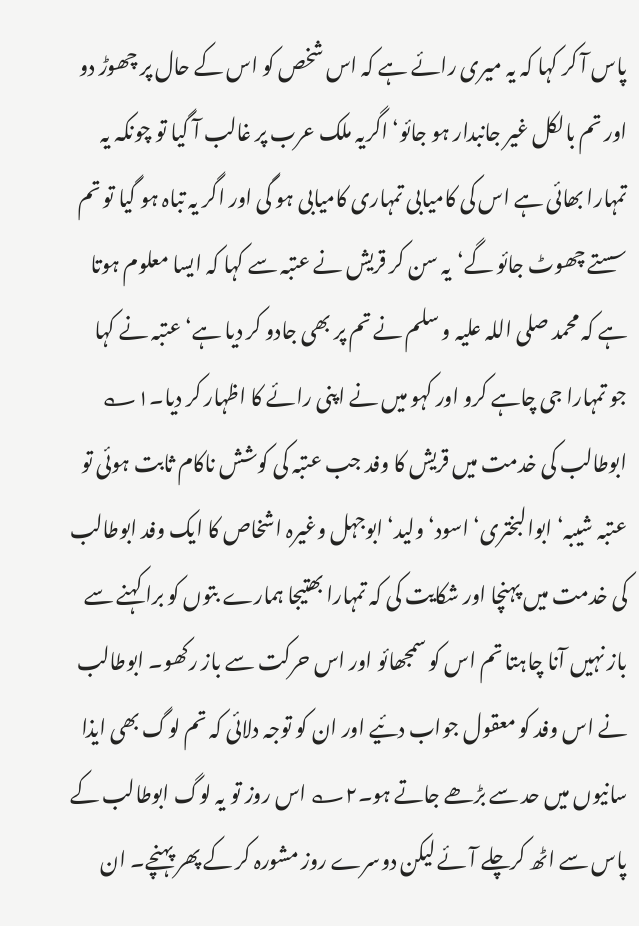پاس آ کر کہا کہ یہ میری رائے ہے کہ اس شخص کو اس کے حال پر چھوڑ دو اور تم بالکل غیر جانبدار ہو جائو‘ اگریہ ملک عرب پر غالب آ گیا تو چونکہ یہ تمہارا بھائی ہے اس کی کامیابی تمہاری کامیابی ہو گی اور اگر یہ تباہ ہو گیا تو تم سستے چھوٹ جائو گے‘یہ سن کر قریش نے عتبہ سے کہا کہ ایسا معلوم ہوتا ہے کہ محمد صلی اللہ علیہ و سلم نے تم پر بھی جادو کر دیا ہے‘ عتبہ نے کہا جو تمہارا جی چاہے کرو اور کہو میں نے اپنی رائے کا اظہار کر دیا۔۱؎ ابوطالب کی خدمت میں قریش کا وفد جب عتبہ کی کوشش ناکام ثابت ہوئی تو عتبہ شیبہ‘ ابوالبختری‘ اسود‘ ولید‘ ابوجہل وغیرہ اشخاص کا ایک وفد ابوطالب کی خدمت میں پہنچا اور شکایت کی کہ تمہارا بھتیجا ہمارے بتوں کو برا کہنے سے باز نہیں آنا چاہتا تم اس کو سمجھائو اور اس حرکت سے باز رکھو۔ ابوطالب نے اس وفد کو معقول جواب دئیے اور ان کو توجہ دلائی کہ تم لوگ بھی ایذا سانیوں میں حد سے بڑھے جاتے ہو۔۲؎ اس روز تو یہ لوگ ابوطالب کے پاس سے اٹھ کرچلے آئے لیکن دوسرے روز مشورہ کر کے پھر پہنچے۔ ان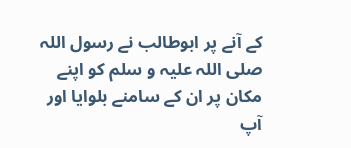کے آنے پر ابوطالب نے رسول اللہ صلی اللہ علیہ و سلم کو اپنے مکان پر ان کے سامنے بلوایا اور آپ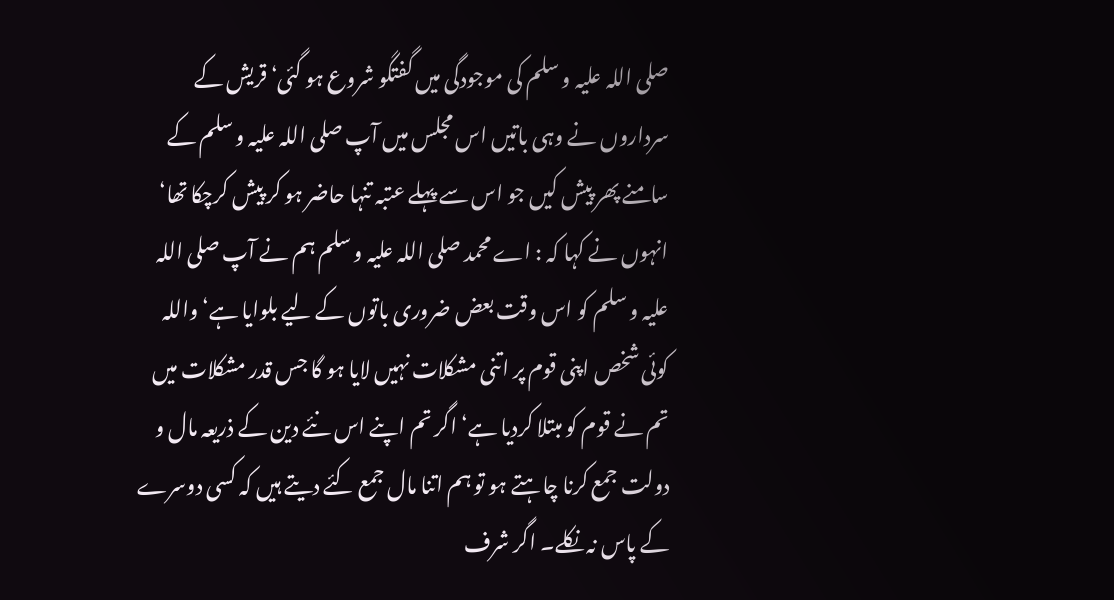صلی اللہ علیہ و سلم کی موجودگی میں گفتگو شروع ہو گئی‘ قریش کے سرداروں نے وہی باتیں اس مجلس میں آپ صلی اللہ علیہ و سلم کے سامنے پھر پیش کیں جو اس سے پہلے عتبہ تنہا حاضر ہو کر پیش کرچکا تھا‘ انہوں نے کہا کہ : اے محمد صلی اللہ علیہ و سلم ہم نے آپ صلی اللہ علیہ و سلم کو اس وقت بعض ضروری باتوں کے لیے بلوایا ہے‘ واللہ کوئی شخص اپنی قوم پر اتنی مشکلات نہیں لایا ہو گا جس قدر مشکلات میں تم نے قوم کو مبتلا کردیا ہے‘ اگر تم اپنے اس نئے دین کے ذریعہ مال و دولت جمع کرنا چاہتے ہو تو ہم اتنا مال جمع کئے دیتے ہیں کہ کسی دوسرے کے پاس نہ نکلے۔ اگر شرف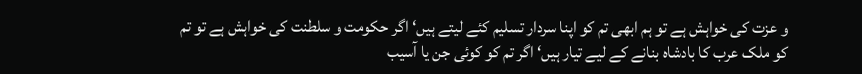و عزت کی خواہش ہے تو ہم ابھی تم کو اپنا سردار تسلیم کئے لیتے ہیں‘ اگر حکومت و سلطنت کی خواہش ہے تو تم کو ملک عرب کا بادشاہ بنانے کے لیے تیار ہیں‘ اگر تم کو کوئی جن یا آسیب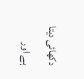دکھائی دیتا ہے اور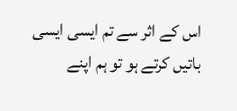اس کے اثر سے تم ایسی ایسی باتیں کرتے ہو تو ہم اپنے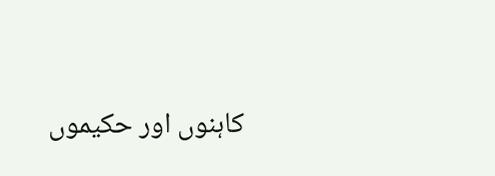کاہنوں اور حکیموں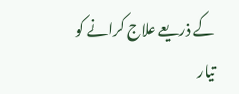کے ذریعے علاج کرانے کو تیار